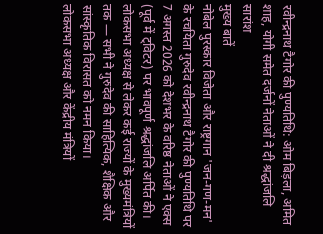रवीन्द्रनाथ टैगोर की पुण्यतिथि: ओम बिड़ला, अमित शाह, योगी समेत दर्जनों नेताओं ने दी श्रद्धांजलि
सारांश
मुख्य बातें
नोबेल पुरस्कार विजेता और राष्ट्रगान 'जन-गण-मन' के रचयिता गुरुदेव रवीन्द्रनाथ टैगोर की पुण्यतिथि पर 7 अगस्त 2026 को देशभर के वरिष्ठ नेताओं ने एक्स (पूर्व में ट्विटर) पर भावपूर्ण श्रद्धांजलि अर्पित की। लोकसभा अध्यक्ष से लेकर कई राज्यों के मुख्यमंत्रियों तक — सभी ने गुरुदेव की साहित्यिक, शैक्षिक और सांस्कृतिक विरासत को नमन किया।
लोकसभा अध्यक्ष और केंद्रीय मंत्रियों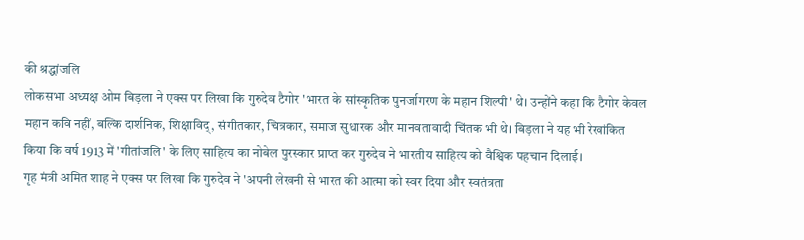की श्रद्धांजलि
लोकसभा अध्यक्ष ओम बिड़ला ने एक्स पर लिखा कि गुरुदेव टैगोर 'भारत के सांस्कृतिक पुनर्जागरण के महान शिल्पी' थे। उन्होंने कहा कि टैगोर केवल महान कवि नहीं, बल्कि दार्शनिक, शिक्षाविद्, संगीतकार, चित्रकार, समाज सुधारक और मानवतावादी चिंतक भी थे। बिड़ला ने यह भी रेखांकित किया कि वर्ष 1913 में 'गीतांजलि' के लिए साहित्य का नोबेल पुरस्कार प्राप्त कर गुरुदेव ने भारतीय साहित्य को वैश्विक पहचान दिलाई।
गृह मंत्री अमित शाह ने एक्स पर लिखा कि गुरुदेव ने 'अपनी लेखनी से भारत की आत्मा को स्वर दिया और स्वतंत्रता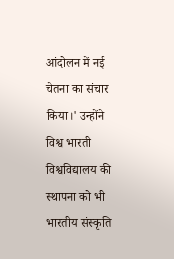आंदोलन में नई चेतना का संचार किया।' उन्होंने विश्व भारती विश्वविद्यालय की स्थापना को भी भारतीय संस्कृति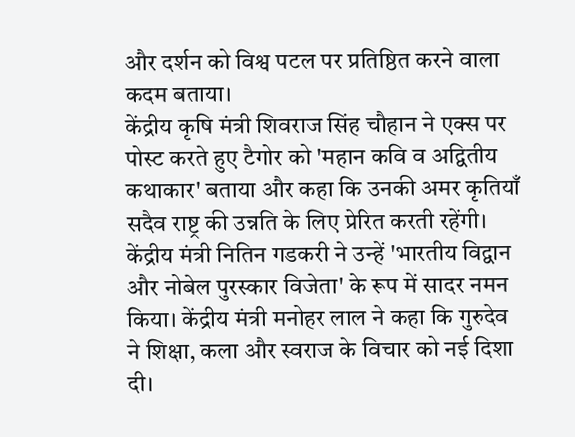और दर्शन को विश्व पटल पर प्रतिष्ठित करने वाला कदम बताया।
केंद्रीय कृषि मंत्री शिवराज सिंह चौहान ने एक्स पर पोस्ट करते हुए टैगोर को 'महान कवि व अद्वितीय कथाकार' बताया और कहा कि उनकी अमर कृतियाँ सदैव राष्ट्र की उन्नति के लिए प्रेरित करती रहेंगी। केंद्रीय मंत्री नितिन गडकरी ने उन्हें 'भारतीय विद्वान और नोबेल पुरस्कार विजेता' के रूप में सादर नमन किया। केंद्रीय मंत्री मनोहर लाल ने कहा कि गुरुदेव ने शिक्षा, कला और स्वराज के विचार को नई दिशा दी।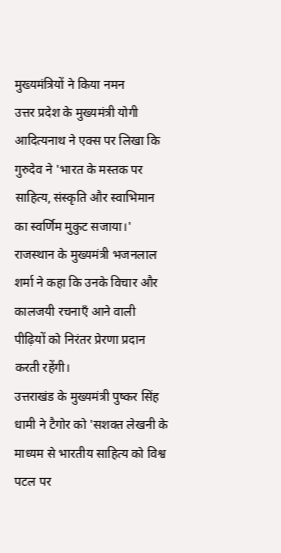मुख्यमंत्रियों ने किया नमन
उत्तर प्रदेश के मुख्यमंत्री योगी आदित्यनाथ ने एक्स पर लिखा कि गुरुदेव ने 'भारत के मस्तक पर साहित्य, संस्कृति और स्वाभिमान का स्वर्णिम मुकुट सजाया।' राजस्थान के मुख्यमंत्री भजनलाल शर्मा ने कहा कि उनके विचार और कालजयी रचनाएँ आने वाली पीढ़ियों को निरंतर प्रेरणा प्रदान करती रहेंगी।
उत्तराखंड के मुख्यमंत्री पुष्कर सिंह धामी ने टैगोर को 'सशक्त लेखनी के माध्यम से भारतीय साहित्य को विश्व पटल पर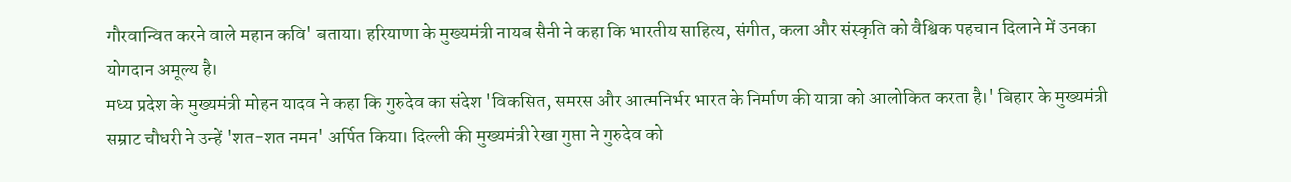गौरवान्वित करने वाले महान कवि' बताया। हरियाणा के मुख्यमंत्री नायब सैनी ने कहा कि भारतीय साहित्य, संगीत, कला और संस्कृति को वैश्विक पहचान दिलाने में उनका योगदान अमूल्य है।
मध्य प्रदेश के मुख्यमंत्री मोहन यादव ने कहा कि गुरुदेव का संदेश 'विकसित, समरस और आत्मनिर्भर भारत के निर्माण की यात्रा को आलोकित करता है।' बिहार के मुख्यमंत्री सम्राट चौधरी ने उन्हें 'शत-शत नमन' अर्पित किया। दिल्ली की मुख्यमंत्री रेखा गुप्ता ने गुरुदेव को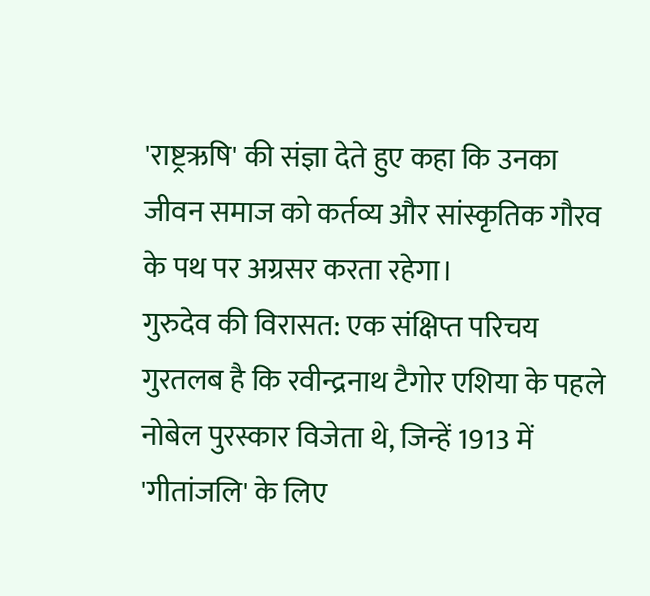'राष्ट्रऋषि' की संज्ञा देते हुए कहा कि उनका जीवन समाज को कर्तव्य और सांस्कृतिक गौरव के पथ पर अग्रसर करता रहेगा।
गुरुदेव की विरासत: एक संक्षिप्त परिचय
गुरतलब है कि रवीन्द्रनाथ टैगोर एशिया के पहले नोबेल पुरस्कार विजेता थे, जिन्हें 1913 में 'गीतांजलि' के लिए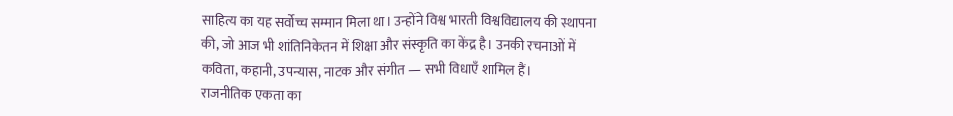साहित्य का यह सर्वोच्च सम्मान मिला था। उन्होंने विश्व भारती विश्वविद्यालय की स्थापना की, जो आज भी शांतिनिकेतन में शिक्षा और संस्कृति का केंद्र है। उनकी रचनाओं में कविता, कहानी, उपन्यास, नाटक और संगीत — सभी विधाएँ शामिल हैं।
राजनीतिक एकता का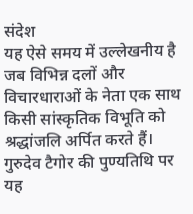संदेश
यह ऐसे समय में उल्लेखनीय है जब विभिन्न दलों और विचारधाराओं के नेता एक साथ किसी सांस्कृतिक विभूति को श्रद्धांजलि अर्पित करते हैं। गुरुदेव टैगोर की पुण्यतिथि पर यह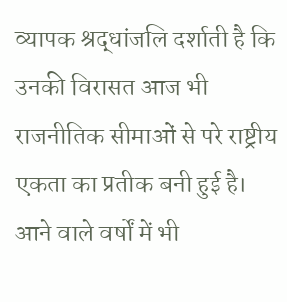व्यापक श्रद्धांजलि दर्शाती है कि उनकी विरासत आज भी राजनीतिक सीमाओं से परे राष्ट्रीय एकता का प्रतीक बनी हुई है। आने वाले वर्षों में भी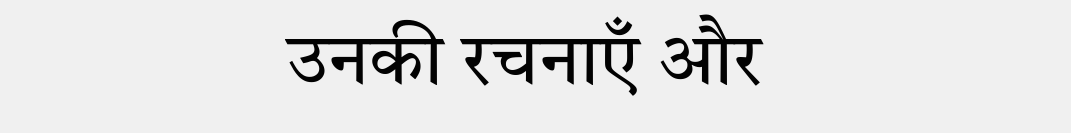उनकी रचनाएँ और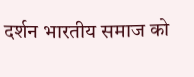दर्शन भारतीय समाज को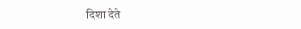दिशा देते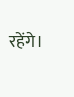रहेंगे।